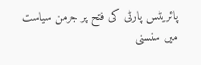پائریٹس پارٹی کی فتح پر جرمن سیاست میں سنسنی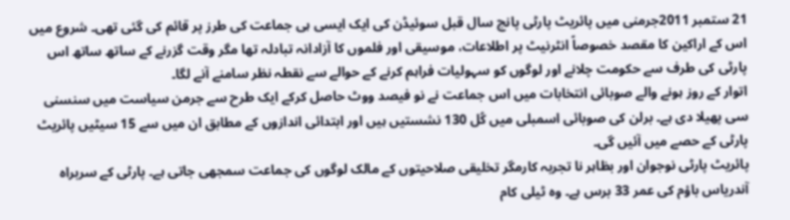21 ستمبر 2011جرمنی میں پائریٹ پارٹی پانچ سال قبل سوئيڈن کی ايک ايسی ہی جماعت کی طرز پر قائم کی گئی تھی۔ شروع ميں اس کے اراکين کا مقصد خصوصاً انٹرنيٹ پر اطلاعات، موسيقی اور فلموں کا آزادانہ تبادلہ تھا مگر وقت گزرنے کے ساتھ ساتھ اس پارٹی کی طرف سے حکومت چلانے اور لوگوں کو سہولیات فراہم کرنے کے حوالے سے نقطہ نظر سامنے آنے لگا۔
اتوار کے روز ہونے والے صوبائی انتخابات میں اس جماعت نے نو فیصد ووٹ حاصل کرکے ایک طرح سے جرمن سیاست میں سنسنی سی پھیلا دی ہے۔ برلن کی صوبائی اسمبلی میں کُل 130 نشستیں ہیں اور ابتدائی اندازوں کے مطابق ان میں سے 15 سیٹیں پائریٹ پارٹی کے حصے میں آئیں گی۔
پائریٹ پارٹی نوجوان اور بظاہر نا تجربہ کارمگر تخليقی صلاحيتوں کے مالک لوگوں کی جماعت سمجھی جاتی ہے۔ پارٹی کے سربراہ آندرياس باؤم کی عمر 33 برس ہے۔ وہ ٹیلی کام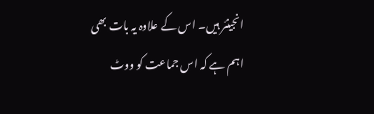انجینئر ہيں۔ اس کے علاوہ یہ بات بھی اہم ہے کہ اس جماعت کو ووٹ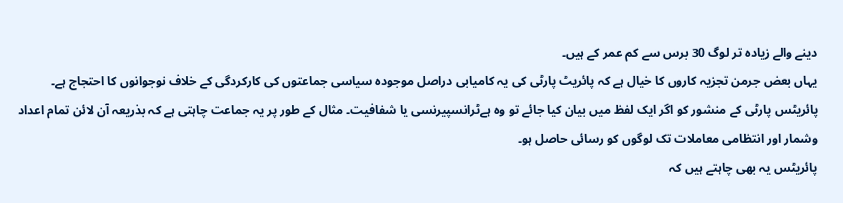دینے والے زیادہ تر لوگ 30 برس سے کم عمر کے ہیں۔
یہاں بعض جرمن تجزیہ کاروں کا خیال ہے کہ پائریٹ پارٹی کی یہ کامیابی دراصل موجودہ سیاسی جماعتوں کی کارکردگی کے خلاف نوجوانوں کا احتجاج ہے۔
پائریٹس پارٹی کے منشور کو اگر ایک لفظ میں بیان کیا جائے تو وہ ہےٹرانسپیرنسی یا شفافیت۔ مثال کے طور پر یہ جماعت چاہتی ہے کہ بذریعہ آن لائن تمام اعداد وشمار اور انتظامی معاملات تک لوگوں کو رسائی حاصل ہو۔
پائریٹس یہ بھی چاہتے ہیں کہ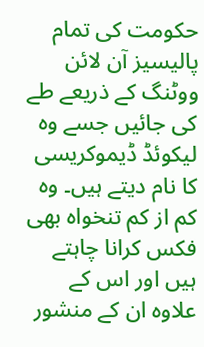حکومت کی تمام پالیسیز آن لائن ووٹنگ کے ذریعے طے کی جائیں جسے وہ لیکوئڈ ڈیموکریسی کا نام دیتے ہیں۔ وہ کم از کم تنخواہ بھی فکس کرانا چاہتے ہیں اور اس کے علاوہ ان کے منشور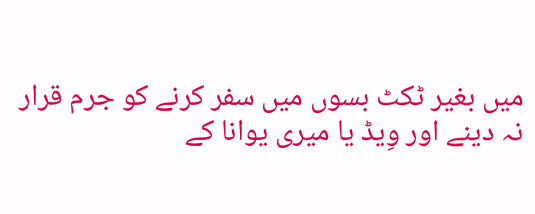میں بغیر ٹکٹ بسوں میں سفر کرنے کو جرم قرار نہ دینے اور وِیڈ یا میری یوانا کے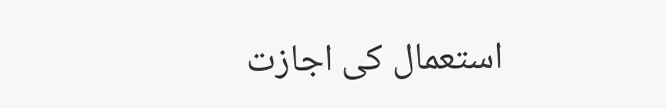استعمال کی اجازت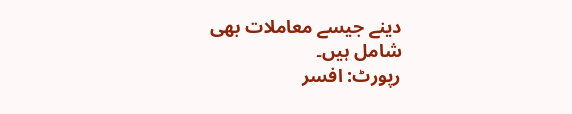دینے جیسے معاملات بھی شامل ہیں۔
رپورٹ: افسر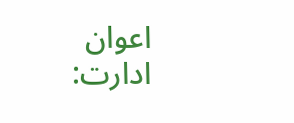اعوان
ادارت: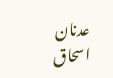عدنان اسحاق